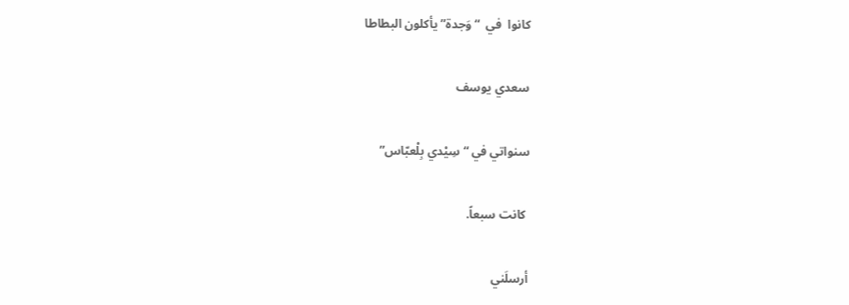كانوا  في  “وَجدة” يأكلون البطاطا

سعدي يوسف

سنواتي في “سِيْدي بِلْعبّاس”

 كانت سبعاً.

أرسلَني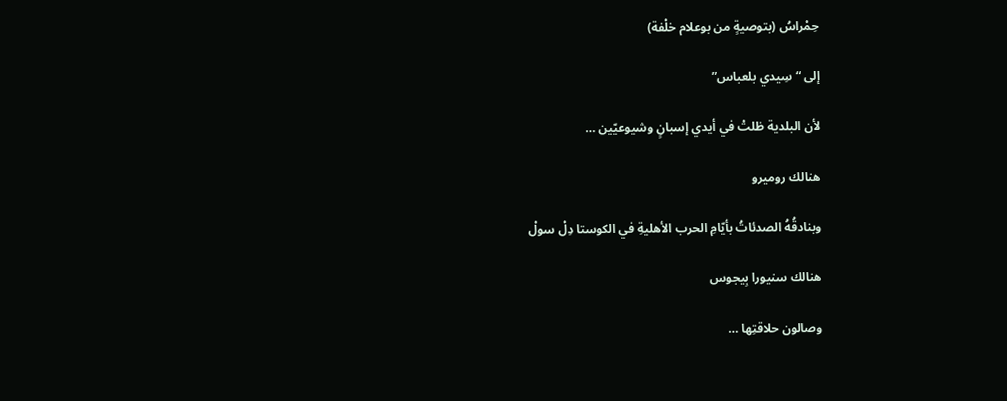حِمْراسُ (بتوصيةٍ من بوعلام خلْفة)

إلى “سِيدي بلعباس”

لأن البلدية ظلتْ في أيدي إسبانٍ وشيوعيّين …

هنالك روميرو

وبنادقُهُ الصدئاتُ بأيّامِ الحرب الأهليةِ في الكوستا دِلْ سولْ

هنالك سنيورا بِيجوس

وصالون حلاقتِها …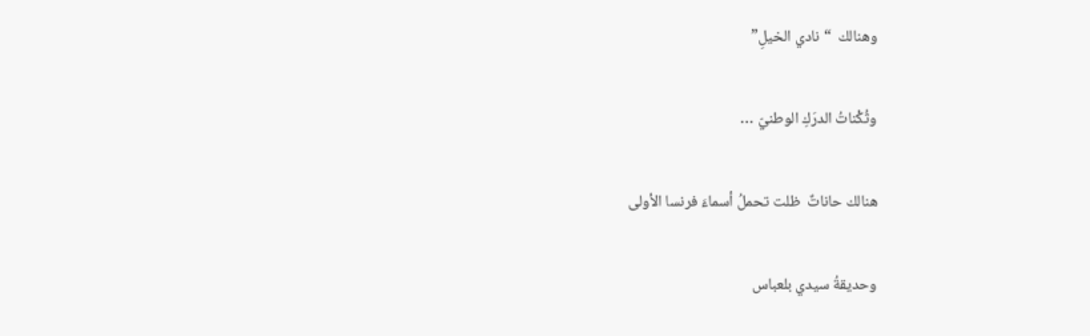وهنالك  “نادي الخيلِ”

وثُكْناتُ الدرَكِ الوطنيّ …

هنالك حاناتٌ  ظلت تحملُ أسماءَ فرنسا الأولى

وحديقةُ سيدي بلعباس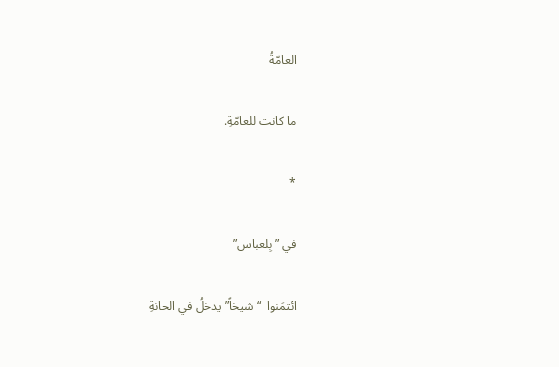العامّةُ

ما كانت للعامّةِ.

*

في ” بِلعباس”

ائتمَنوا  “شيخاً” يدخلُ في الحانةِ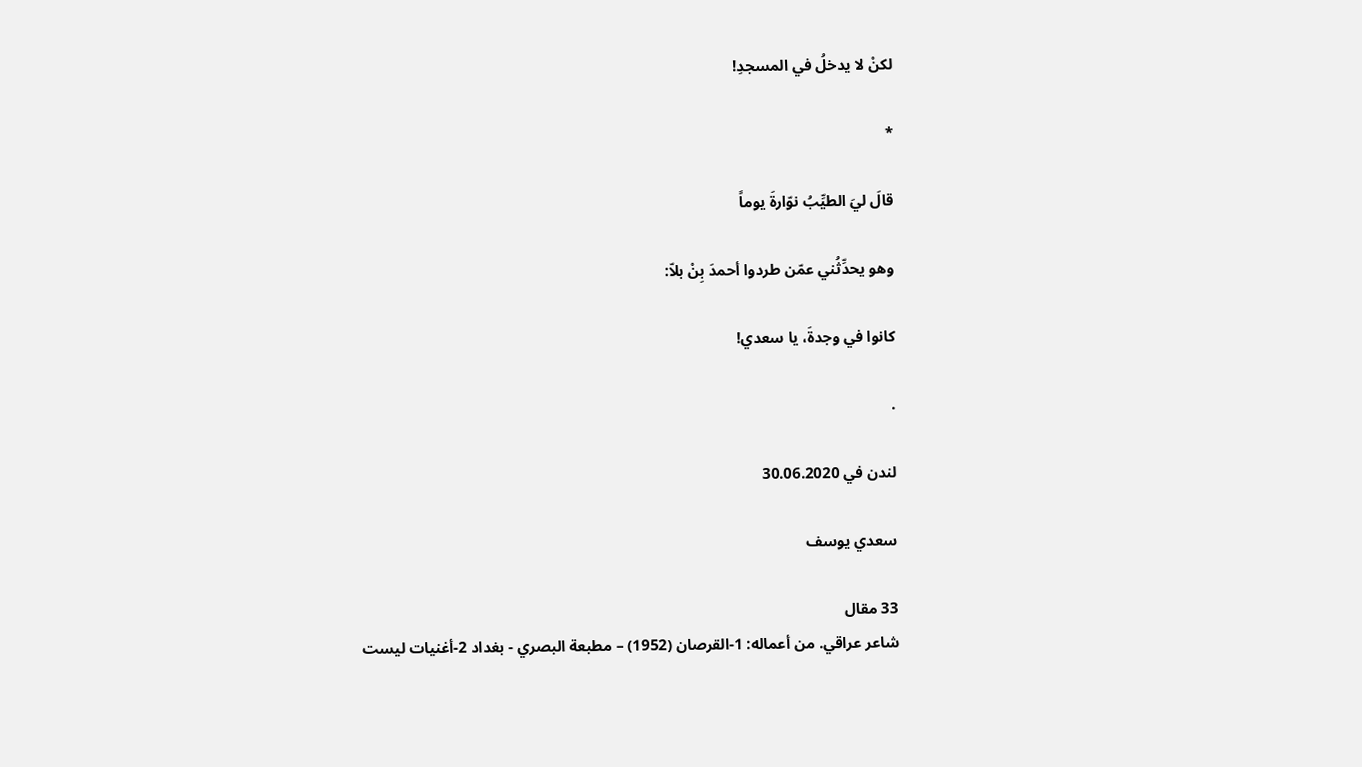لكنْ لا يدخلُ في المسجدِ!

*

قالَ ليَ الطيِّبُ نوّارةَ يوماً

وهو يحدِّثُني عمّن طردوا أحمدَ بِنْ بلاّ:

كانوا في وجدةَ، يا سعدي!

.

لندن في 30.06.2020

سعدي يوسف

33 مقال
شاعر عراقي. من أعماله: 1-القرصان (1952) – مطبعة البصري - بغداد 2-أغنيات ليست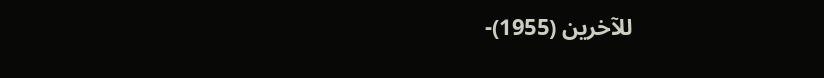للآخرين (1955)-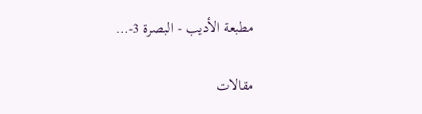مطبعة الأديب - البصرة 3-…

مقالات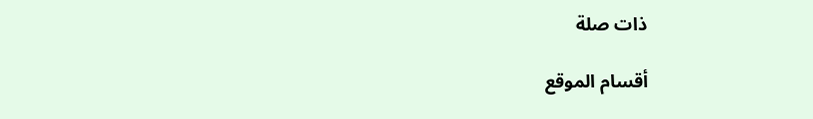ذات صلة

أقسام الموقع